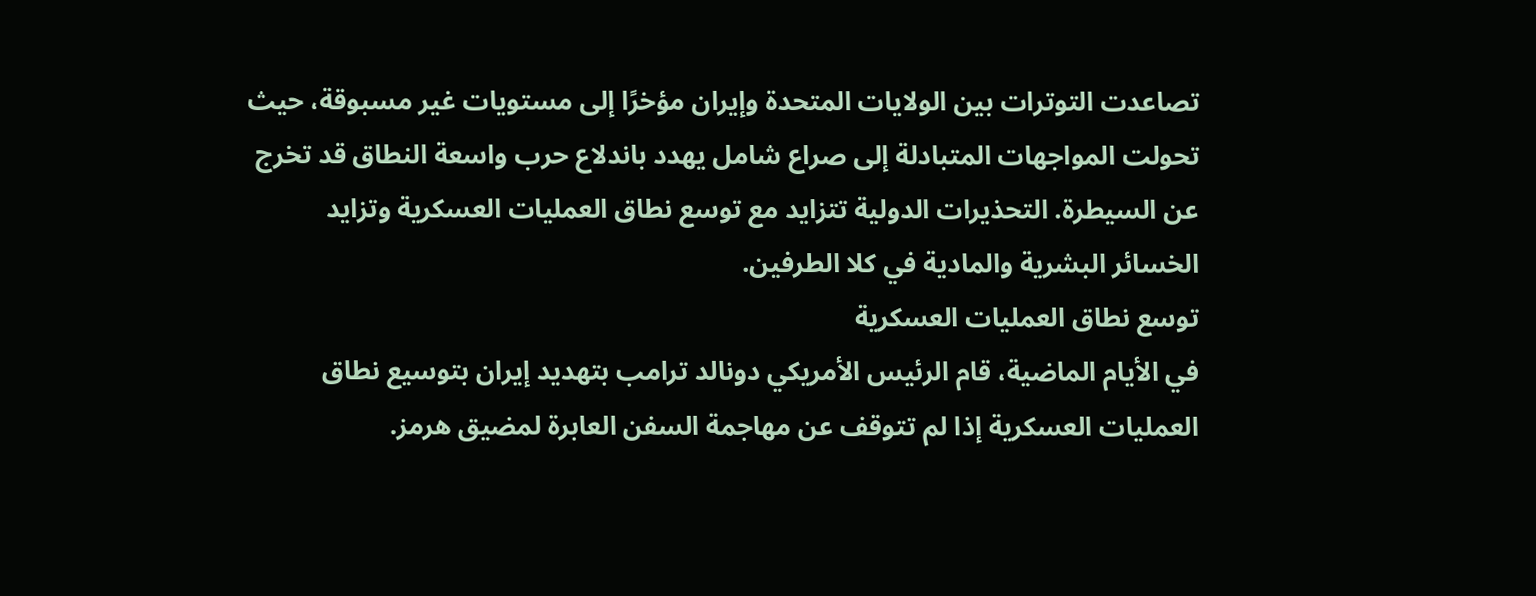تصاعدت التوترات بين الولايات المتحدة وإيران مؤخرًا إلى مستويات غير مسبوقة، حيث تحولت المواجهات المتبادلة إلى صراع شامل يهدد باندلاع حرب واسعة النطاق قد تخرج عن السيطرة. التحذيرات الدولية تتزايد مع توسع نطاق العمليات العسكرية وتزايد الخسائر البشرية والمادية في كلا الطرفين.
توسع نطاق العمليات العسكرية
في الأيام الماضية، قام الرئيس الأمريكي دونالد ترامب بتهديد إيران بتوسيع نطاق العمليات العسكرية إذا لم تتوقف عن مهاجمة السفن العابرة لمضيق هرمز.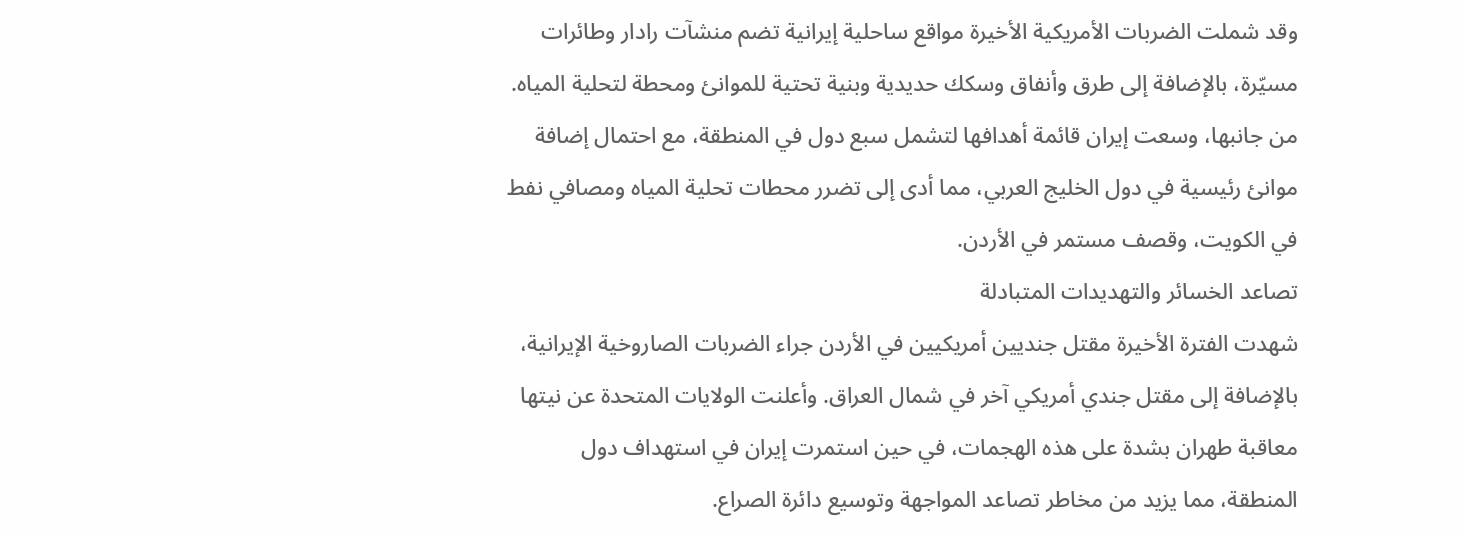وقد شملت الضربات الأمريكية الأخيرة مواقع ساحلية إيرانية تضم منشآت رادار وطائرات مسيّرة، بالإضافة إلى طرق وأنفاق وسكك حديدية وبنية تحتية للموانئ ومحطة لتحلية المياه. من جانبها، وسعت إيران قائمة أهدافها لتشمل سبع دول في المنطقة، مع احتمال إضافة موانئ رئيسية في دول الخليج العربي، مما أدى إلى تضرر محطات تحلية المياه ومصافي نفط في الكويت، وقصف مستمر في الأردن.
تصاعد الخسائر والتهديدات المتبادلة
شهدت الفترة الأخيرة مقتل جنديين أمريكيين في الأردن جراء الضربات الصاروخية الإيرانية، بالإضافة إلى مقتل جندي أمريكي آخر في شمال العراق. وأعلنت الولايات المتحدة عن نيتها معاقبة طهران بشدة على هذه الهجمات، في حين استمرت إيران في استهداف دول المنطقة، مما يزيد من مخاطر تصاعد المواجهة وتوسيع دائرة الصراع.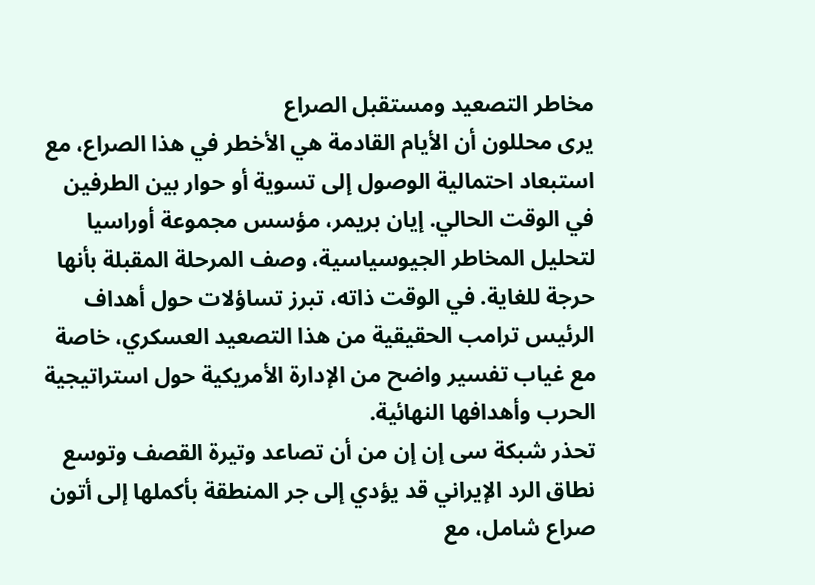مخاطر التصعيد ومستقبل الصراع
يرى محللون أن الأيام القادمة هي الأخطر في هذا الصراع، مع استبعاد احتمالية الوصول إلى تسوية أو حوار بين الطرفين في الوقت الحالي. إيان بريمر، مؤسس مجموعة أوراسيا لتحليل المخاطر الجيوسياسية، وصف المرحلة المقبلة بأنها حرجة للغاية. في الوقت ذاته، تبرز تساؤلات حول أهداف الرئيس ترامب الحقيقية من هذا التصعيد العسكري، خاصة مع غياب تفسير واضح من الإدارة الأمريكية حول استراتيجية الحرب وأهدافها النهائية.
تحذر شبكة سى إن إن من أن تصاعد وتيرة القصف وتوسع نطاق الرد الإيراني قد يؤدي إلى جر المنطقة بأكملها إلى أتون صراع شامل، مع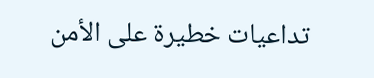تداعيات خطيرة على الأمن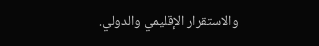والاستقرار الإقليمي والدولي.